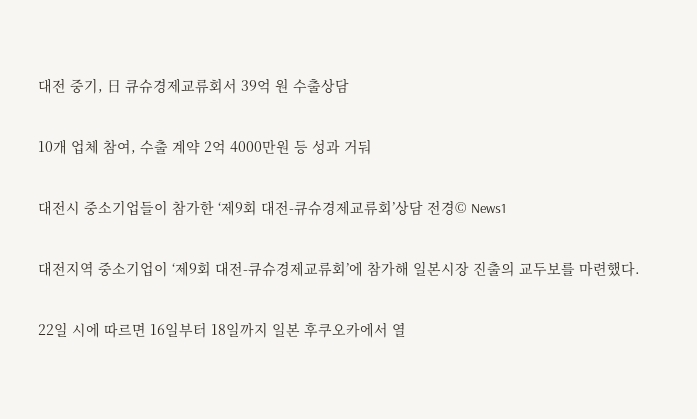대전 중기, 日 큐슈경제교류회서 39억 원 수출상담

10개 업체 참여, 수출 계약 2억 4000만원 등 성과 거둬

대전시 중소기업들이 참가한 ‘제9회 대전-큐슈경제교류회’상담 전경© News1

대전지역 중소기업이 ‘제9회 대전-큐슈경제교류회’에 참가해 일본시장 진출의 교두보를 마련했다.

22일 시에 따르면 16일부터 18일까지 일본 후쿠오카에서 열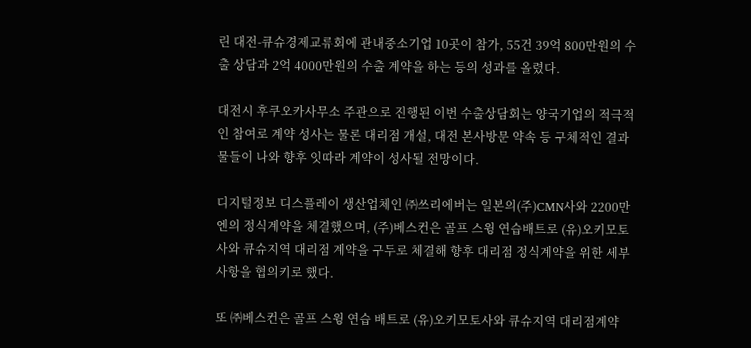린 대전-큐슈경제교류회에 관내중소기업 10곳이 참가, 55건 39억 800만원의 수출 상담과 2억 4000만원의 수출 계약을 하는 등의 성과를 올렸다.

대전시 후쿠오카사무소 주관으로 진행된 이번 수출상담회는 양국기업의 적극적인 참여로 계약 성사는 물론 대리점 개설, 대전 본사방문 약속 등 구체적인 결과물들이 나와 향후 잇따라 계약이 성사될 전망이다.

디지털정보 디스플레이 생산업체인 ㈜쓰리에버는 일본의(주)CMN사와 2200만 엔의 정식계약을 체결했으며, (주)베스컨은 골프 스윙 연습배트로 (유)오키모토사와 큐슈지역 대리점 계약을 구두로 체결해 향후 대리점 정식계약을 위한 세부사항을 협의키로 했다.

또 ㈜베스컨은 골프 스윙 연습 배트로 (유)오키모토사와 큐슈지역 대리점계약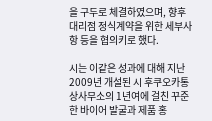을 구두로 체결하였으며, 향후 대리점 정식계약을 위한 세부사항 등을 협의키로 했다.

시는 이같은 성과에 대해 지난 2009년 개설된 시 후쿠오카통상사무소의 1년여에 걸친 꾸준한 바이어 발굴과 제품 홍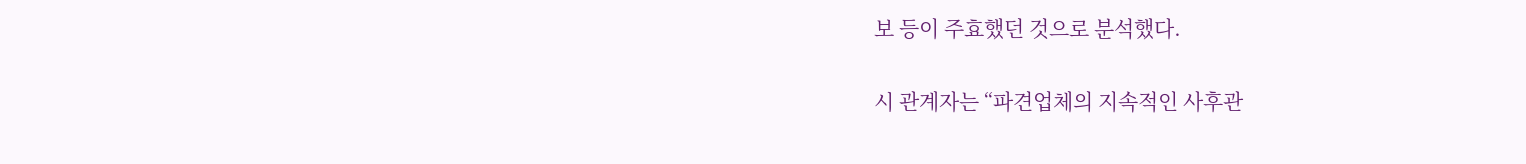보 등이 주효했던 것으로 분석했다.

시 관계자는 “파견업체의 지속적인 사후관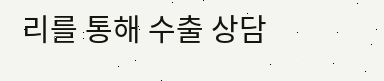리를 통해 수출 상담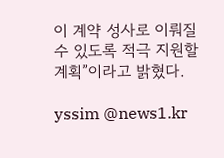이 계약 성사로 이뤄질 수 있도록 적극 지원할 계획”이라고 밝혔다.

yssim @news1.kr